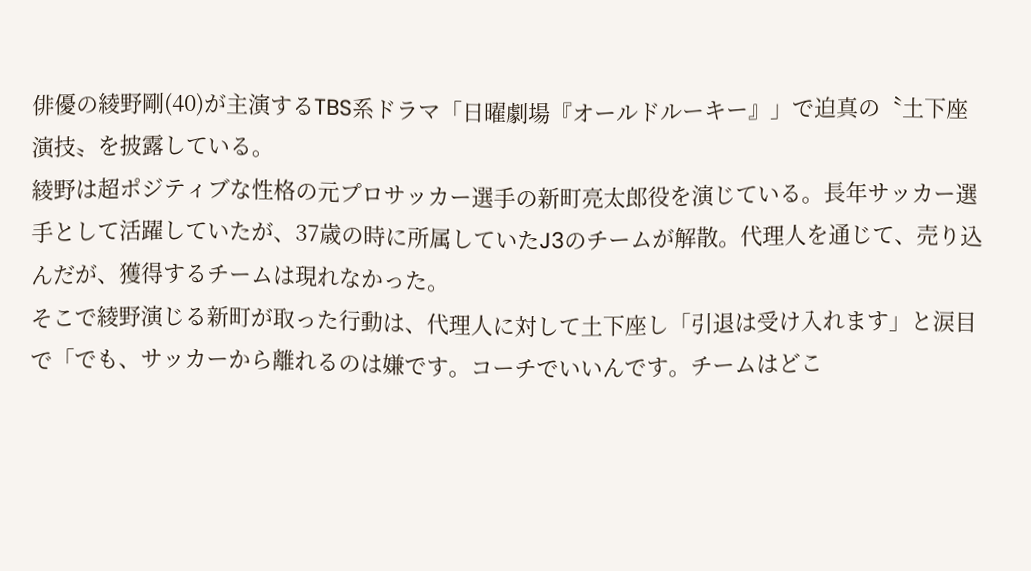俳優の綾野剛(40)が主演するTBS系ドラマ「日曜劇場『オールドルーキー』」で迫真の〝土下座演技〟を披露している。
綾野は超ポジティブな性格の元プロサッカー選手の新町亮太郎役を演じている。長年サッカー選手として活躍していたが、37歳の時に所属していたJ3のチームが解散。代理人を通じて、売り込んだが、獲得するチームは現れなかった。
そこで綾野演じる新町が取った行動は、代理人に対して土下座し「引退は受け入れます」と涙目で「でも、サッカーから離れるのは嫌です。コーチでいいんです。チームはどこ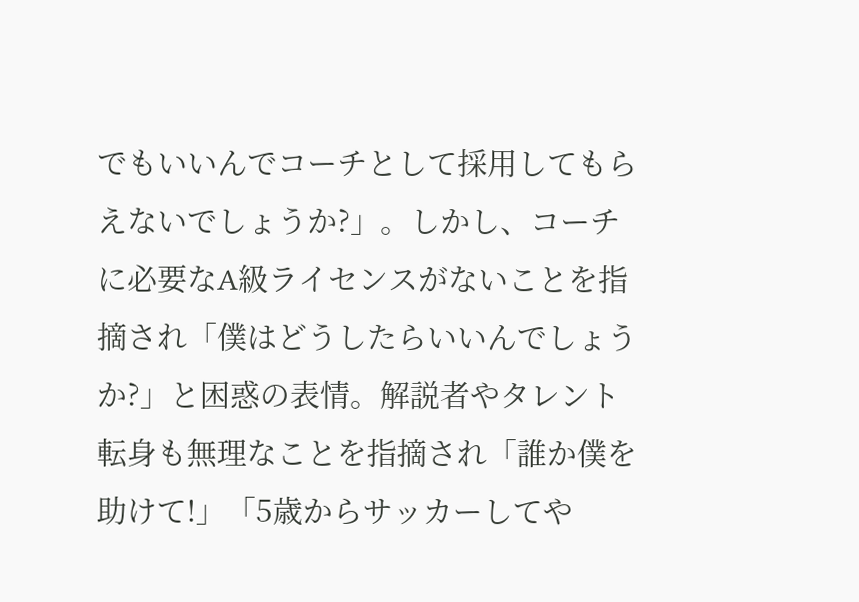でもいいんでコーチとして採用してもらえないでしょうか?」。しかし、コーチに必要なA級ライセンスがないことを指摘され「僕はどうしたらいいんでしょうか?」と困惑の表情。解説者やタレント転身も無理なことを指摘され「誰か僕を助けて!」「5歳からサッカーしてや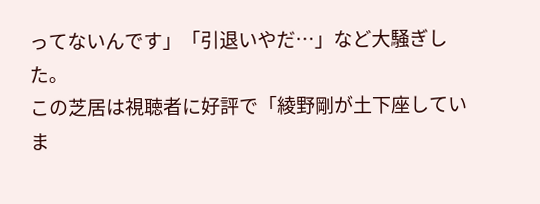ってないんです」「引退いやだ…」など大騒ぎした。
この芝居は視聴者に好評で「綾野剛が土下座していま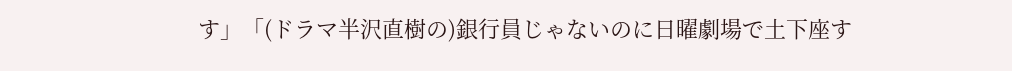す」「(ドラマ半沢直樹の)銀行員じゃないのに日曜劇場で土下座す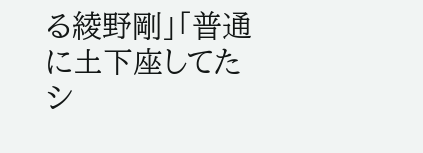る綾野剛」「普通に土下座してたシ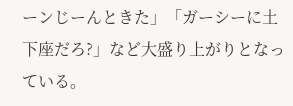ーンじーんときた」「ガーシーに土下座だろ?」など大盛り上がりとなっている。